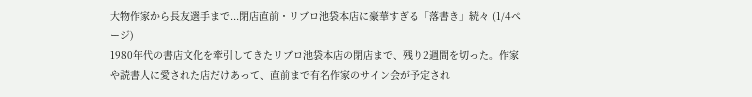大物作家から長友選手まで...閉店直前・リブロ池袋本店に豪華すぎる「落書き」続々 (1/4ページ)
1980年代の書店文化を牽引してきたリブロ池袋本店の閉店まで、残り2週間を切った。作家や読書人に愛された店だけあって、直前まで有名作家のサイン会が予定され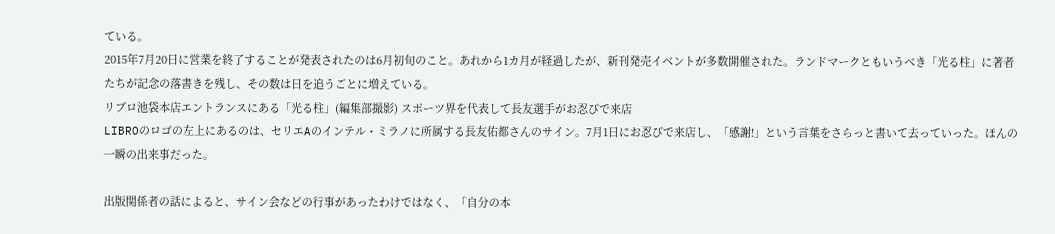ている。
2015年7月20日に営業を終了することが発表されたのは6月初旬のこと。あれから1カ月が経過したが、新刊発売イベントが多数開催された。ランドマークともいうべき「光る柱」に著者たちが記念の落書きを残し、その数は日を追うごとに増えている。
リブロ池袋本店エントランスにある「光る柱」(編集部撮影) スポーツ界を代表して長友選手がお忍びで来店
LIBROのロゴの左上にあるのは、セリエAのインテル・ミラノに所属する長友佑都さんのサイン。7月1日にお忍びで来店し、「感謝!」という言葉をさらっと書いて去っていった。ほんの一瞬の出来事だった。

出版関係者の話によると、サイン会などの行事があったわけではなく、「自分の本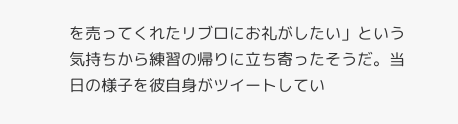を売ってくれたリブロにお礼がしたい」という気持ちから練習の帰りに立ち寄ったそうだ。当日の様子を彼自身がツイートしてい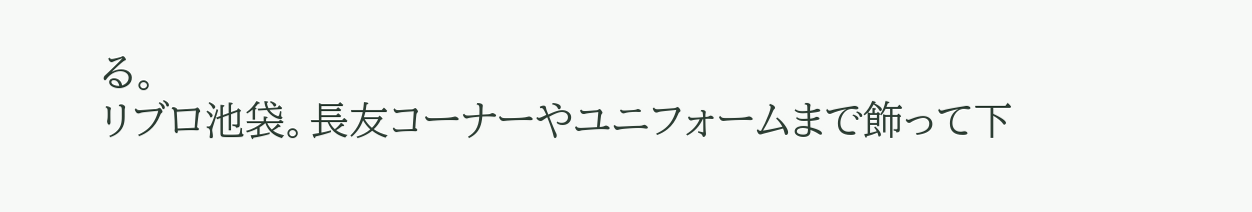る。
リブロ池袋。長友コーナーやユニフォームまで飾って下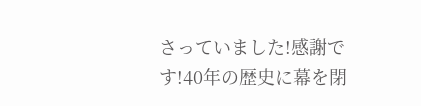さっていました!感謝です!40年の歴史に幕を閉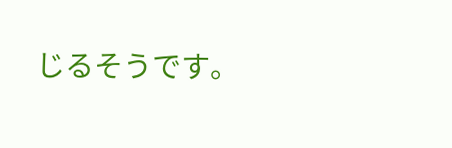じるそうです。